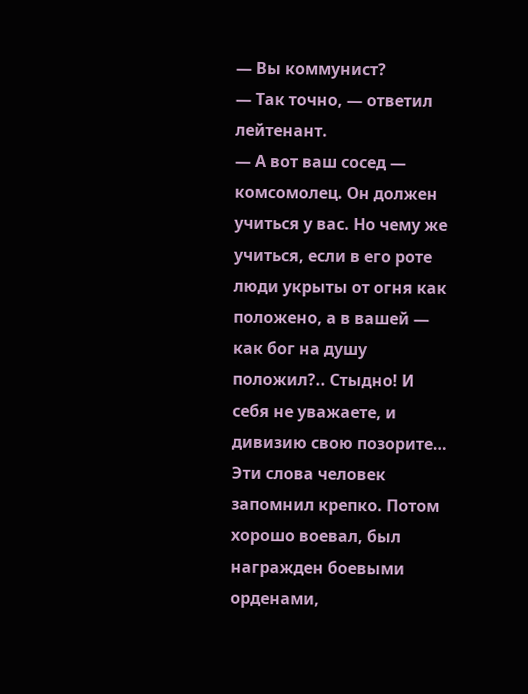— Вы коммунист?
— Так точно, — ответил лейтенант.
— А вот ваш сосед — комсомолец. Он должен учиться у вас. Но чему же учиться, если в его роте люди укрыты от огня как положено, а в вашей — как бог на душу положил?.. Стыдно! И себя не уважаете, и дивизию свою позорите…
Эти слова человек запомнил крепко. Потом хорошо воевал, был награжден боевыми орденами,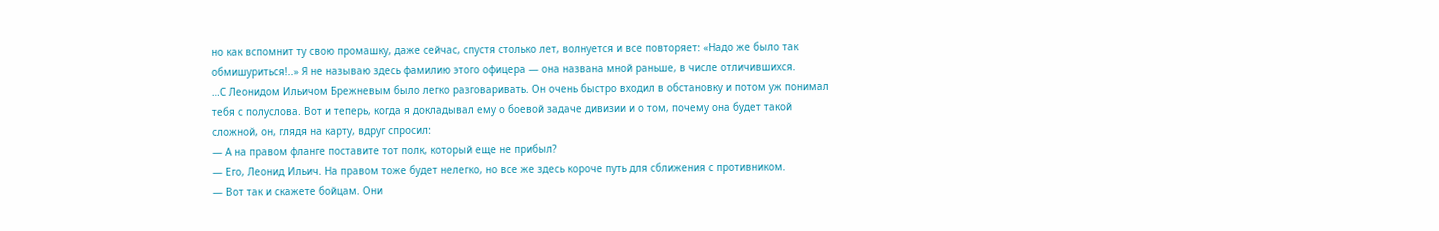но как вспомнит ту свою промашку, даже сейчас, спустя столько лет, волнуется и все повторяет: «Надо же было так обмишуриться!..» Я не называю здесь фамилию этого офицера — она названа мной раньше, в числе отличившихся.
…С Леонидом Ильичом Брежневым было легко разговаривать. Он очень быстро входил в обстановку и потом уж понимал тебя с полуслова. Вот и теперь, когда я докладывал ему о боевой задаче дивизии и о том, почему она будет такой сложной, он, глядя на карту, вдруг спросил:
— А на правом фланге поставите тот полк, который еще не прибыл?
— Его, Леонид Ильич. На правом тоже будет нелегко, но все же здесь короче путь для сближения с противником.
— Вот так и скажете бойцам. Они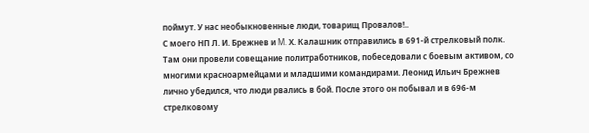поймут. У нас необыкновенные люди, товарищ Провалов!..
С моего НП Л. И. Брежнев и Μ. Х. Калашник отправились в 691-й стрелковый полк. Там они провели совещание политработников, побеседовали с боевым активом, со многими красноармейцами и младшими командирами. Леонид Ильич Брежнев лично убедился, что люди рвались в бой. После этого он побывал и в 696-м стрелковому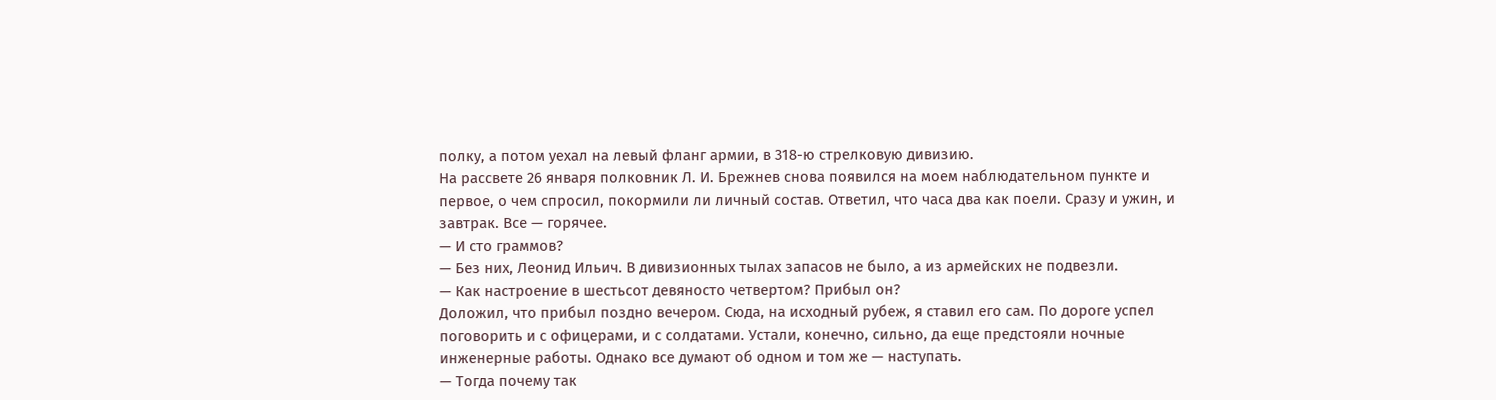полку, а потом уехал на левый фланг армии, в 318-ю стрелковую дивизию.
На рассвете 26 января полковник Л. И. Брежнев снова появился на моем наблюдательном пункте и первое, о чем спросил, покормили ли личный состав. Ответил, что часа два как поели. Сразу и ужин, и завтрак. Все — горячее.
— И сто граммов?
— Без них, Леонид Ильич. В дивизионных тылах запасов не было, а из армейских не подвезли.
— Как настроение в шестьсот девяносто четвертом? Прибыл он?
Доложил, что прибыл поздно вечером. Сюда, на исходный рубеж, я ставил его сам. По дороге успел поговорить и с офицерами, и с солдатами. Устали, конечно, сильно, да еще предстояли ночные инженерные работы. Однако все думают об одном и том же — наступать.
— Тогда почему так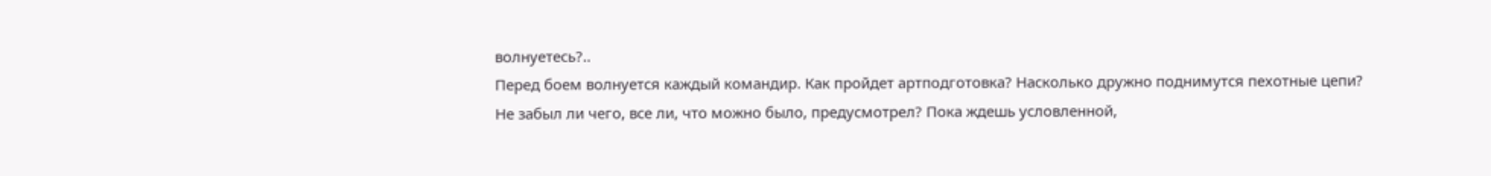волнуетесь?..
Перед боем волнуется каждый командир. Как пройдет артподготовка? Насколько дружно поднимутся пехотные цепи? Не забыл ли чего, все ли, что можно было, предусмотрел? Пока ждешь условленной,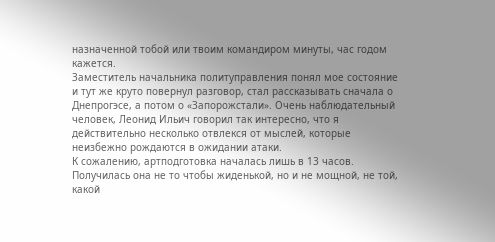назначенной тобой или твоим командиром минуты, час годом кажется.
Заместитель начальника политуправления понял мое состояние и тут же круто повернул разговор, стал рассказывать сначала о Днепрогэсе, а потом о «Запорожстали». Очень наблюдательный человек, Леонид Ильич говорил так интересно, что я действительно несколько отвлекся от мыслей, которые неизбежно рождаются в ожидании атаки.
К сожалению, артподготовка началась лишь в 13 часов. Получилась она не то чтобы жиденькой, но и не мощной, не той, какой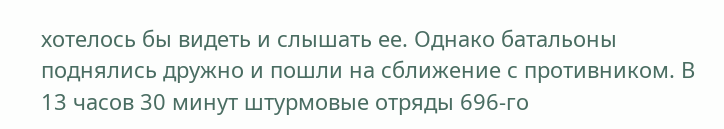хотелось бы видеть и слышать ее. Однако батальоны поднялись дружно и пошли на сближение с противником. В 13 часов 30 минут штурмовые отряды 696-го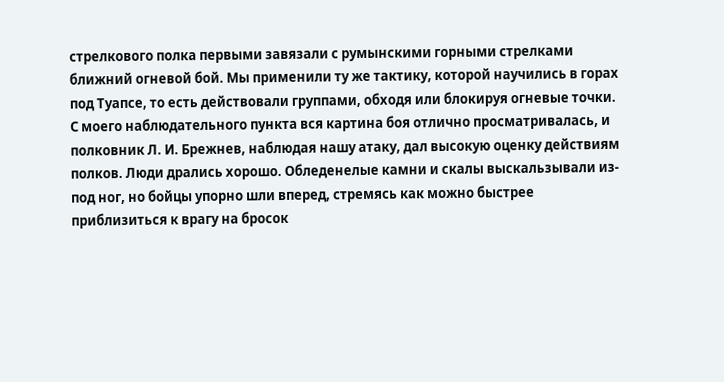стрелкового полка первыми завязали с румынскими горными стрелками ближний огневой бой. Мы применили ту же тактику, которой научились в горах под Туапсе, то есть действовали группами, обходя или блокируя огневые точки.
С моего наблюдательного пункта вся картина боя отлично просматривалась, и полковник Л. И. Брежнев, наблюдая нашу атаку, дал высокую оценку действиям полков. Люди дрались хорошо. Обледенелые камни и скалы выскальзывали из-под ног, но бойцы упорно шли вперед, стремясь как можно быстрее приблизиться к врагу на бросок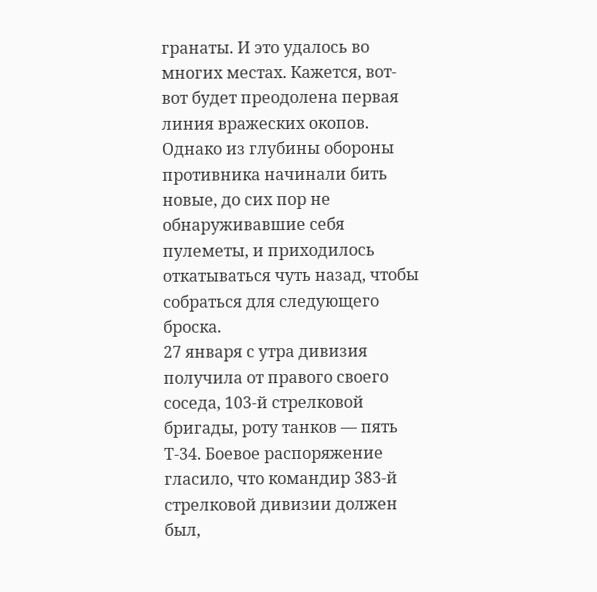гранаты. И это удалось во многих местах. Кажется, вот-вот будет преодолена первая линия вражеских окопов. Однако из глубины обороны противника начинали бить новые, до сих пор не обнаруживавшие себя пулеметы, и приходилось откатываться чуть назад, чтобы собраться для следующего броска.
27 января с утра дивизия получила от правого своего соседа, 103-й стрелковой бригады, роту танков — пять Т-34. Боевое распоряжение гласило, что командир 383-й стрелковой дивизии должен был,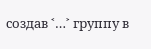создав ˂…˃ группу в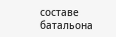составе батальона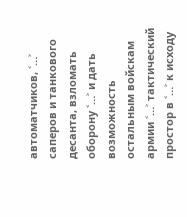автоматчиков, ˂…˃ саперов и танкового десанта, взломать оборону ˂…˃ и дать возможность остальным войскам армии ˂…˃ тактический простор в ˂…˃ к исходу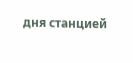дня станцией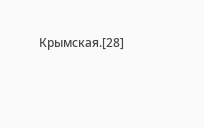Крымская.[28]